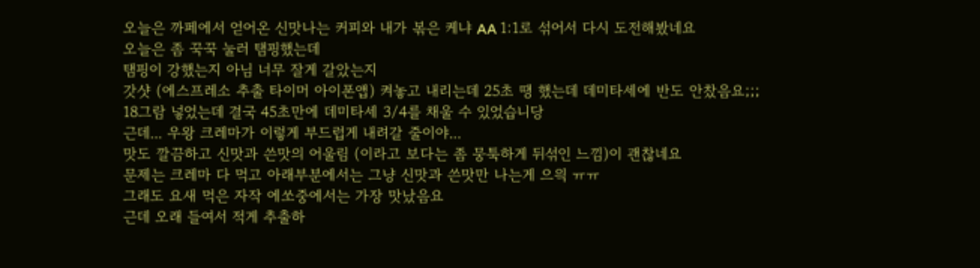오늘은 까페에서 얻어온 신맛나는 커피와 내가 볶은 케냐 AA 1:1로 섞어서 다시 도전해봤네요
오늘은 좀 꾹꾹 눌러 탬핑했는데
탬핑이 강했는지 아님 너무 잘게 갈았는지
갓샷 (에스프레소 추출 타이머 아이폰앱) 켜놓고 내리는데 25초 땡 했는데 데미타세에 반도 안찼음요;;;
18그람 넣었는데 결국 45초만에 데미타세 3/4를 채울 수 있었습니당
근데... 우왕 크레마가 이렇게 부드럽게 내려갈 줄이야...
맛도 깔끔하고 신맛과 쓴맛의 어울림 (이라고 보다는 좀 뭉툭하게 뒤섞인 느낌)이 괜찮네요
문제는 크레마 다 먹고 아래부분에서는 그냥 신맛과 쓴맛만 나는게 으읙 ㅠㅠ
그래도 요새 먹은 자작 에쏘중에서는 가장 맛났음요
근데 오래 들여서 적게 추출하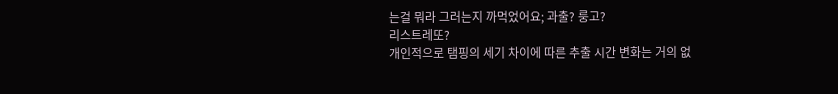는걸 뭐라 그러는지 까먹었어요; 과출? 룽고?
리스트레또?
개인적으로 탬핑의 세기 차이에 따른 추출 시간 변화는 거의 없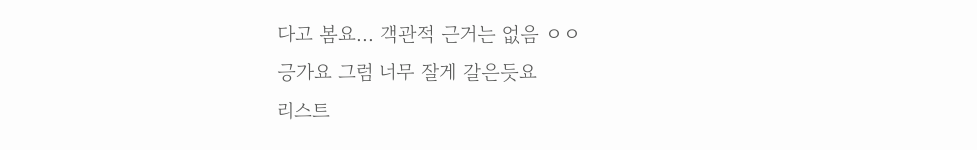다고 봄요... 객관적 근거는 없음 ㅇㅇ
긍가요 그럼 너무 잘게 갈은듯요
리스트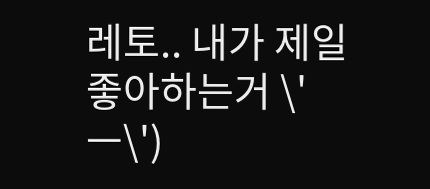레토.. 내가 제일 좋아하는거 \'ㅡ\')